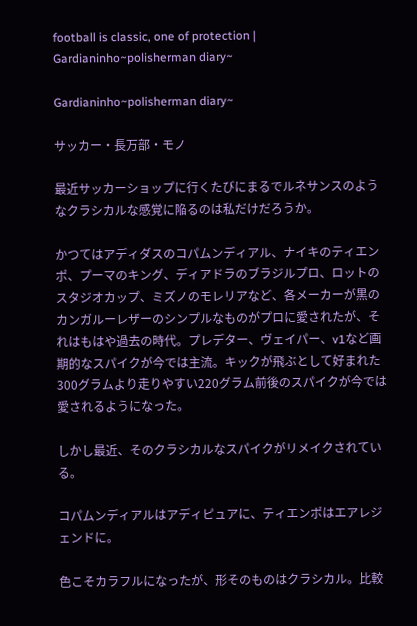football is classic, one of protection | Gardianinho~polisherman diary~

Gardianinho~polisherman diary~

サッカー・長万部・モノ

最近サッカーショップに行くたびにまるでルネサンスのようなクラシカルな感覚に陥るのは私だけだろうか。

かつてはアディダスのコパムンディアル、ナイキのティエンポ、プーマのキング、ディアドラのブラジルプロ、ロットのスタジオカップ、ミズノのモレリアなど、各メーカーが黒のカンガルーレザーのシンプルなものがプロに愛されたが、それはもはや過去の時代。プレデター、ヴェイパー、v1など画期的なスパイクが今では主流。キックが飛ぶとして好まれた300グラムより走りやすい220グラム前後のスパイクが今では愛されるようになった。

しかし最近、そのクラシカルなスパイクがリメイクされている。

コパムンディアルはアディピュアに、ティエンポはエアレジェンドに。

色こそカラフルになったが、形そのものはクラシカル。比較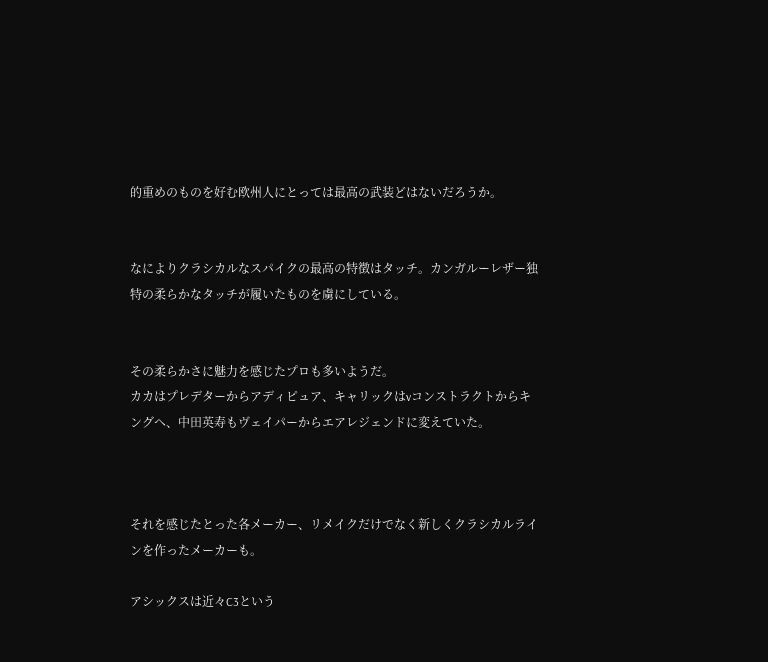的重めのものを好む欧州人にとっては最高の武装どはないだろうか。


なによりクラシカルなスパイクの最高の特徴はタッチ。カンガルーレザー独特の柔らかなタッチが履いたものを虜にしている。


その柔らかさに魅力を感じたプロも多いようだ。
カカはプレデターからアディピュア、キャリックはvコンストラクトからキングへ、中田英寿もヴェイパーからエアレジェンドに変えていた。



それを感じたとった各メーカー、リメイクだけでなく新しくクラシカルラインを作ったメーカーも。

アシックスは近々C3という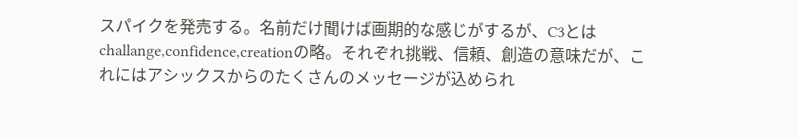スパイクを発売する。名前だけ聞けば画期的な感じがするが、C3とはchallange,confidence,creationの略。それぞれ挑戦、信頼、創造の意味だが、これにはアシックスからのたくさんのメッセージが込められ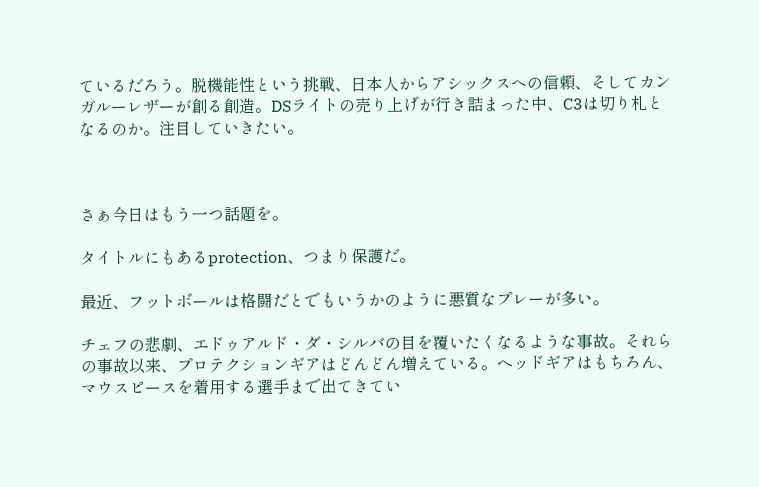ているだろう。脱機能性という挑戦、日本人からアシックスへの信頼、そしてカンガルーレザーが創る創造。DSライトの売り上げが行き詰まった中、C3は切り札となるのか。注目していきたい。



さぁ今日はもう一つ話題を。

タイトルにもあるprotection、つまり保護だ。

最近、フットボールは格闘だとでもいうかのように悪質なプレーが多い。

チェフの悲劇、エドゥアルド・ダ・シルバの目を覆いたくなるような事故。それらの事故以来、プロテクションギアはどんどん増えている。ヘッドギアはもちろん、マウスピースを着用する選手まで出てきてい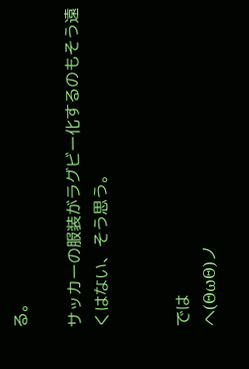る。

サッカーの服装がラグビー化するのもそう遠くはない、そう思う。


では
ヘ(ΘωΘ)ノ